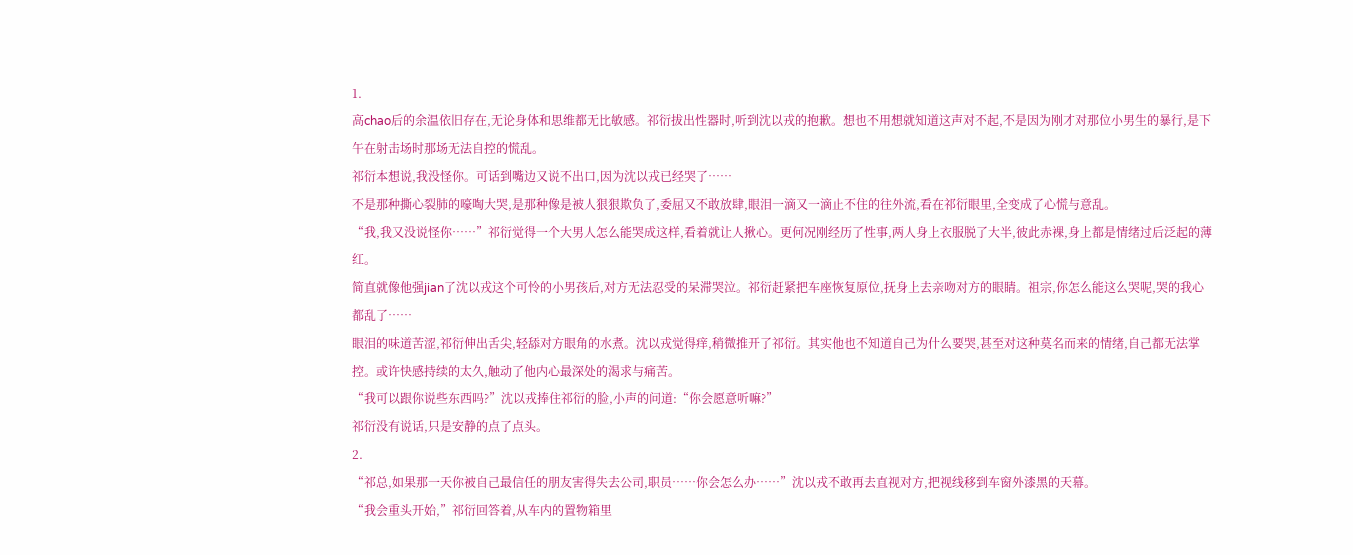1.
高chao后的余温依旧存在,无论身体和思维都无比敏感。祁衍拔出性器时,听到沈以戎的抱歉。想也不用想就知道这声对不起,不是因为刚才对那位小男生的暴行,是下午在射击场时那场无法自控的慌乱。
祁衍本想说,我没怪你。可话到嘴边又说不出口,因为沈以戎已经哭了……
不是那种撕心裂肺的嚎啕大哭,是那种像是被人狠狠欺负了,委屈又不敢放肆,眼泪一滴又一滴止不住的往外流,看在祁衍眼里,全变成了心慌与意乱。
“我,我又没说怪你……”祁衍觉得一个大男人怎么能哭成这样,看着就让人揪心。更何况刚经历了性事,两人身上衣服脱了大半,彼此赤裸,身上都是情绪过后泛起的薄红。
简直就像他强jian了沈以戎这个可怜的小男孩后,对方无法忍受的呆滞哭泣。祁衍赶紧把车座恢复原位,抚身上去亲吻对方的眼睛。祖宗,你怎么能这么哭呢,哭的我心都乱了……
眼泪的味道苦涩,祁衍伸出舌尖,轻舔对方眼角的水煮。沈以戎觉得痒,稍微推开了祁衍。其实他也不知道自己为什么要哭,甚至对这种莫名而来的情绪,自己都无法掌控。或许快感持续的太久,触动了他内心最深处的渴求与痛苦。
“我可以跟你说些东西吗?”沈以戎捧住祁衍的脸,小声的问道:“你会愿意听嘛?”
祁衍没有说话,只是安静的点了点头。
2.
“祁总,如果那一天你被自己最信任的朋友害得失去公司,职员……你会怎么办……”沈以戎不敢再去直视对方,把视线移到车窗外漆黑的天幕。
“我会重头开始,”祁衍回答着,从车内的置物箱里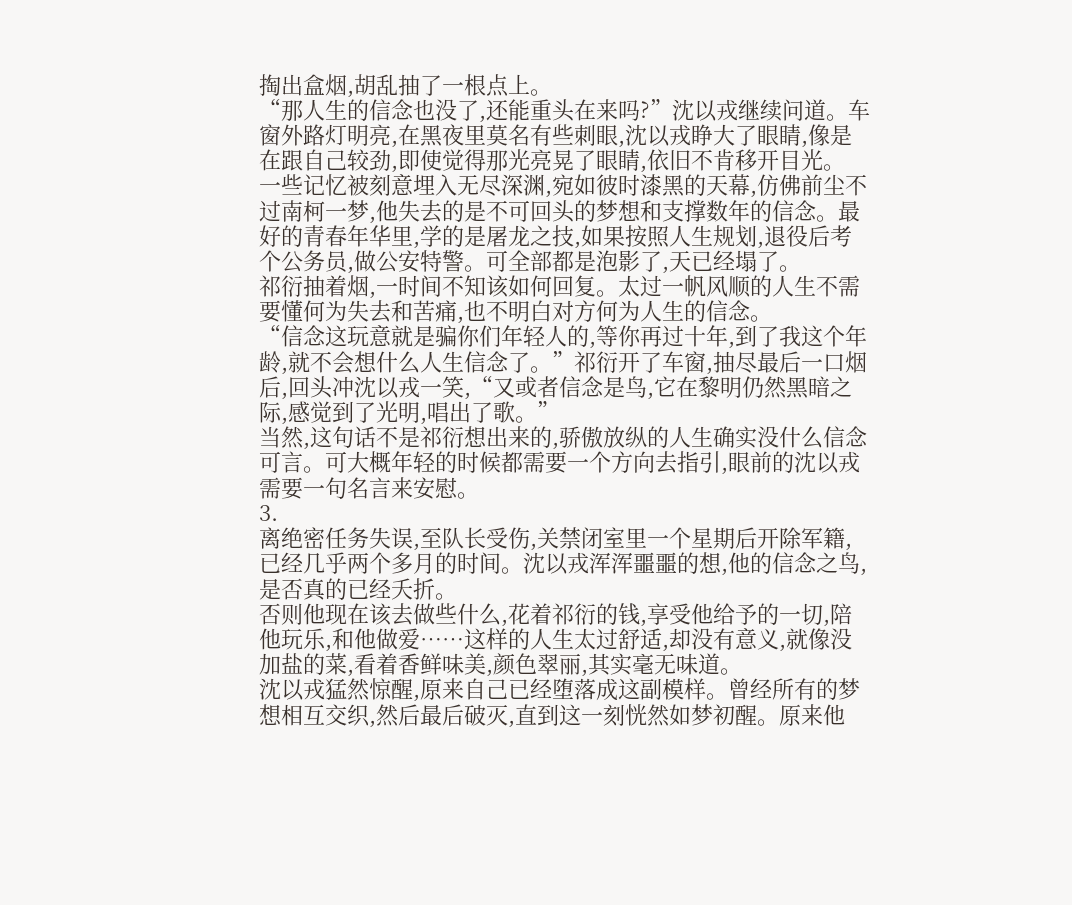掏出盒烟,胡乱抽了一根点上。
“那人生的信念也没了,还能重头在来吗?”沈以戎继续问道。车窗外路灯明亮,在黑夜里莫名有些刺眼,沈以戎睁大了眼睛,像是在跟自己较劲,即使觉得那光亮晃了眼睛,依旧不肯移开目光。
一些记忆被刻意埋入无尽深渊,宛如彼时漆黑的天幕,仿佛前尘不过南柯一梦,他失去的是不可回头的梦想和支撑数年的信念。最好的青春年华里,学的是屠龙之技,如果按照人生规划,退役后考个公务员,做公安特警。可全部都是泡影了,天已经塌了。
祁衍抽着烟,一时间不知该如何回复。太过一帆风顺的人生不需要懂何为失去和苦痛,也不明白对方何为人生的信念。
“信念这玩意就是骗你们年轻人的,等你再过十年,到了我这个年龄,就不会想什么人生信念了。”祁衍开了车窗,抽尽最后一口烟后,回头冲沈以戎一笑,“又或者信念是鸟,它在黎明仍然黑暗之际,感觉到了光明,唱出了歌。”
当然,这句话不是祁衍想出来的,骄傲放纵的人生确实没什么信念可言。可大概年轻的时候都需要一个方向去指引,眼前的沈以戎需要一句名言来安慰。
3.
离绝密任务失误,至队长受伤,关禁闭室里一个星期后开除军籍,已经几乎两个多月的时间。沈以戎浑浑噩噩的想,他的信念之鸟,是否真的已经夭折。
否则他现在该去做些什么,花着祁衍的钱,享受他给予的一切,陪他玩乐,和他做爱……这样的人生太过舒适,却没有意义,就像没加盐的菜,看着香鲜味美,颜色翠丽,其实毫无味道。
沈以戎猛然惊醒,原来自己已经堕落成这副模样。曾经所有的梦想相互交织,然后最后破灭,直到这一刻恍然如梦初醒。原来他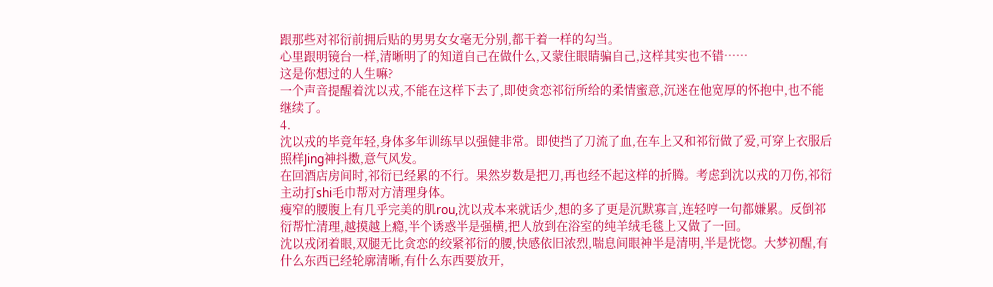跟那些对祁衍前拥后贴的男男女女毫无分别,都干着一样的勾当。
心里跟明镜台一样,清晰明了的知道自己在做什么,又蒙住眼睛骗自己,这样其实也不错……
这是你想过的人生嘛?
一个声音提醒着沈以戎,不能在这样下去了,即使贪恋祁衍所给的柔情蜜意,沉迷在他宽厚的怀抱中,也不能继续了。
4.
沈以戎的毕竟年轻,身体多年训练早以强健非常。即使挡了刀流了血,在车上又和祁衍做了爱,可穿上衣服后照样Jing神抖擞,意气风发。
在回酒店房间时,祁衍已经累的不行。果然岁数是把刀,再也经不起这样的折腾。考虑到沈以戎的刀伤,祁衍主动打shi毛巾帮对方清理身体。
瘦窄的腰腹上有几乎完美的肌rou,沈以戎本来就话少,想的多了更是沉默寡言,连轻哼一句都嫌累。反倒祁衍帮忙清理,越摸越上瘾,半个诱惑半是强横,把人放到在浴室的纯羊绒毛毯上又做了一回。
沈以戎闭着眼,双腿无比贪恋的绞紧祁衍的腰,快感依旧浓烈,喘息间眼神半是清明,半是恍惚。大梦初醒,有什么东西已经轮廓清晰,有什么东西要放开,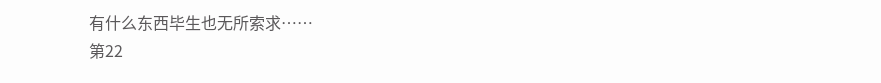有什么东西毕生也无所索求……
第22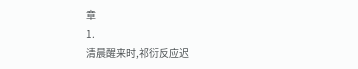章
1.
清晨醒来时,祁衍反应迟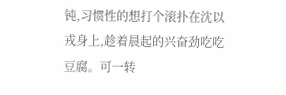钝,习惯性的想打个滚扑在沈以戎身上,趁着晨起的兴奋劲吃吃豆腐。可一转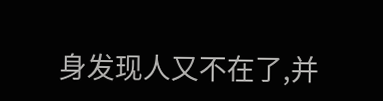身发现人又不在了,并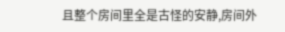且整个房间里全是古怪的安静,房间外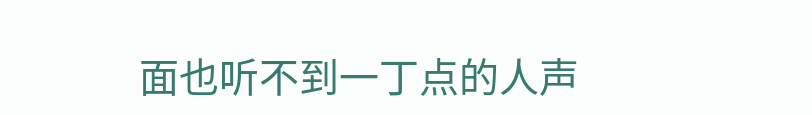面也听不到一丁点的人声